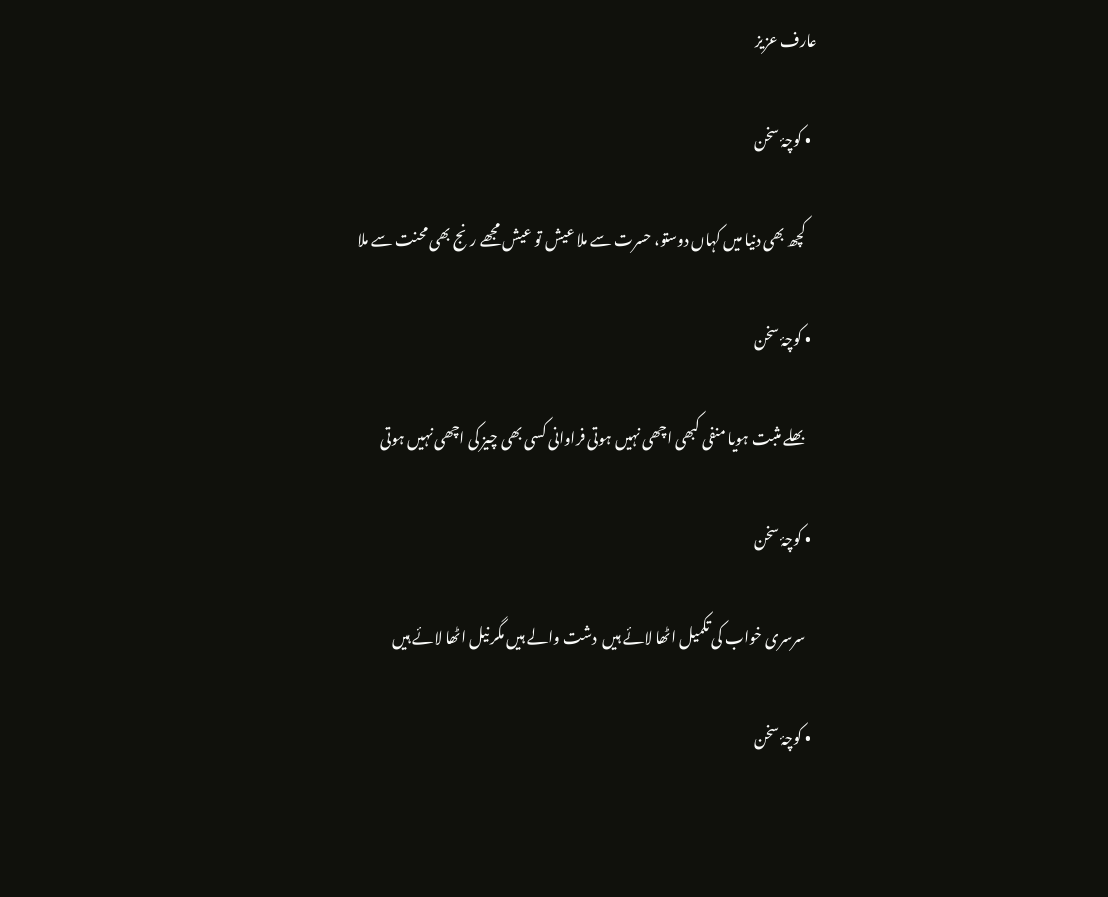عارف عزیز

  • کوچۂ سخن

    کچھ بھی دنیا میں کہاں دوستو، حسرت سے ملا عیش تو عیش مجھے رنج بھی محنت سے ملا

  • کوچۂ سخن

    بھلے مثبت ہویا منفی کبھی اچھی نہیں ہوتی فراوانی کسی بھی چیز کی اچھی نہیں ہوتی

  • کوچۂ سخن

    سرسری خواب کی تکمیل اٹھا لائے ہیں  دشت والے ہیں مگر نیل اٹھا لائے ہیں

  • کوچۂ سخن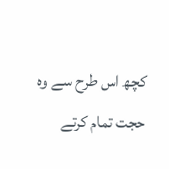کچھ اس طرح سے وہ حجت تمام کرتے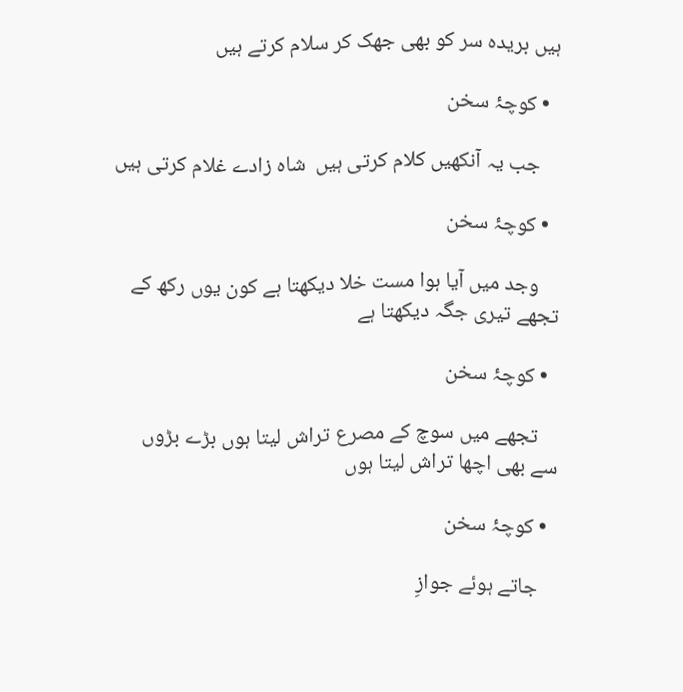ہیں بریدہ سر کو بھی جھک کر سلام کرتے ہیں

  • کوچۂ سخن

    جب یہ آنکھیں کلام کرتی ہیں  شاہ زادے غلام کرتی ہیں

  • کوچۂ سخن

    وجد میں آیا ہوا مست خلا دیکھتا ہے کون یوں رکھ کے تجھے تیری جگہ دیکھتا ہے

  • کوچۂ سخن

    تجھے میں سوچ کے مصرع تراش لیتا ہوں بڑے بڑوں سے بھی اچھا تراش لیتا ہوں

  • کوچۂ سخن

    جاتے ہوئے جوازِ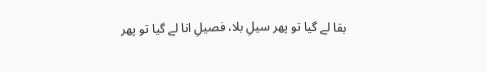بقا لے گیا تو پھر سیلِ بلا، فصیلِ انا لے گیا تو پھر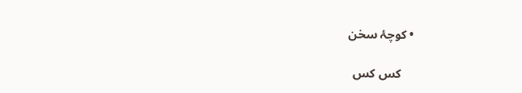• کوچۂ سخن

    کس کس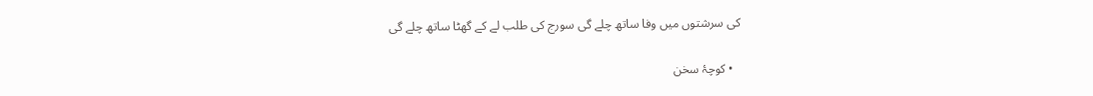کی سرشتوں میں وفا ساتھ چلے گی سورج کی طلب لے کے گھٹا ساتھ چلے گی

  • کوچۂ سخن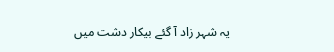یہ شہر زاد آ گئے بیکار دشت میں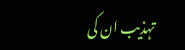تہذیب ان کی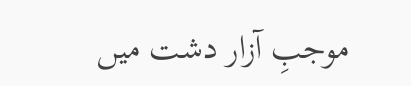موجبِ آزار دشت میں